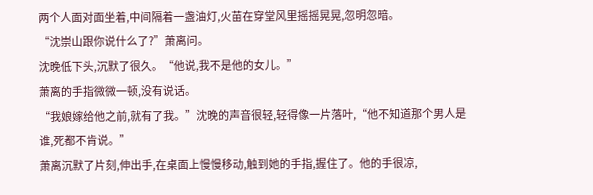两个人面对面坐着,中间隔着一盏油灯,火苗在穿堂风里摇摇晃晃,忽明忽暗。
“沈崇山跟你说什么了?”萧离问。
沈晚低下头,沉默了很久。“他说,我不是他的女儿。”
萧离的手指微微一顿,没有说话。
“我娘嫁给他之前,就有了我。”沈晚的声音很轻,轻得像一片落叶,“他不知道那个男人是谁,死都不肯说。”
萧离沉默了片刻,伸出手,在桌面上慢慢移动,触到她的手指,握住了。他的手很凉,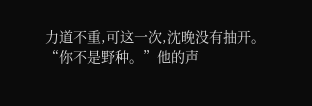力道不重,可这一次,沈晚没有抽开。
“你不是野种。”他的声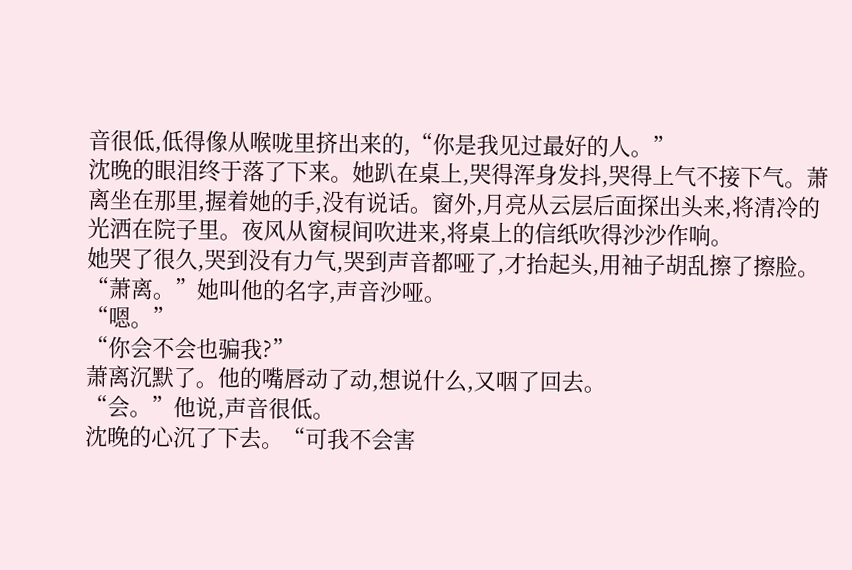音很低,低得像从喉咙里挤出来的,“你是我见过最好的人。”
沈晚的眼泪终于落了下来。她趴在桌上,哭得浑身发抖,哭得上气不接下气。萧离坐在那里,握着她的手,没有说话。窗外,月亮从云层后面探出头来,将清冷的光洒在院子里。夜风从窗棂间吹进来,将桌上的信纸吹得沙沙作响。
她哭了很久,哭到没有力气,哭到声音都哑了,才抬起头,用袖子胡乱擦了擦脸。
“萧离。”她叫他的名字,声音沙哑。
“嗯。”
“你会不会也骗我?”
萧离沉默了。他的嘴唇动了动,想说什么,又咽了回去。
“会。”他说,声音很低。
沈晚的心沉了下去。“可我不会害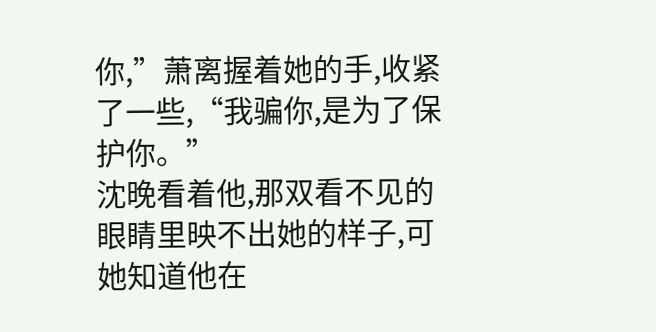你,”萧离握着她的手,收紧了一些,“我骗你,是为了保护你。”
沈晚看着他,那双看不见的眼睛里映不出她的样子,可她知道他在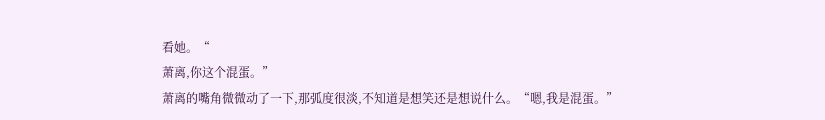看她。“
萧离,你这个混蛋。”
萧离的嘴角微微动了一下,那弧度很淡,不知道是想笑还是想说什么。“嗯,我是混蛋。”